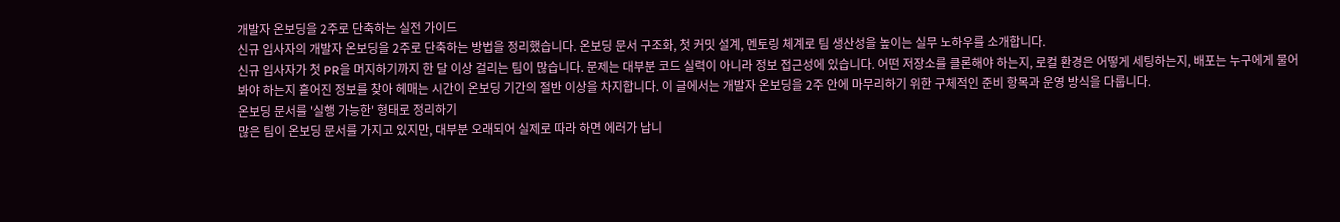개발자 온보딩을 2주로 단축하는 실전 가이드
신규 입사자의 개발자 온보딩을 2주로 단축하는 방법을 정리했습니다. 온보딩 문서 구조화, 첫 커밋 설계, 멘토링 체계로 팀 생산성을 높이는 실무 노하우를 소개합니다.
신규 입사자가 첫 PR을 머지하기까지 한 달 이상 걸리는 팀이 많습니다. 문제는 대부분 코드 실력이 아니라 정보 접근성에 있습니다. 어떤 저장소를 클론해야 하는지, 로컬 환경은 어떻게 세팅하는지, 배포는 누구에게 물어봐야 하는지 흩어진 정보를 찾아 헤매는 시간이 온보딩 기간의 절반 이상을 차지합니다. 이 글에서는 개발자 온보딩을 2주 안에 마무리하기 위한 구체적인 준비 항목과 운영 방식을 다룹니다.
온보딩 문서를 '실행 가능한' 형태로 정리하기
많은 팀이 온보딩 문서를 가지고 있지만, 대부분 오래되어 실제로 따라 하면 에러가 납니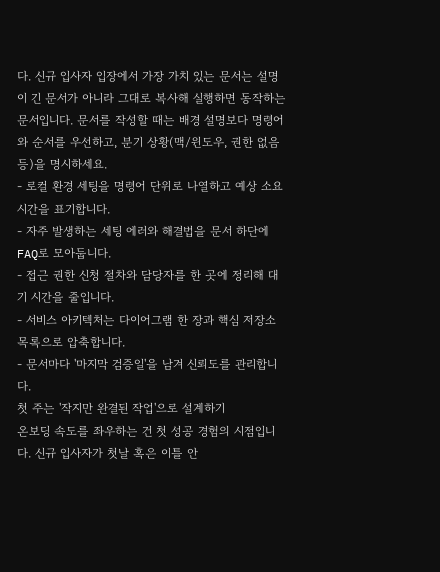다. 신규 입사자 입장에서 가장 가치 있는 문서는 설명이 긴 문서가 아니라 그대로 복사해 실행하면 동작하는 문서입니다. 문서를 작성할 때는 배경 설명보다 명령어와 순서를 우선하고, 분기 상황(맥/윈도우, 권한 없음 등)을 명시하세요.
- 로컬 환경 세팅을 명령어 단위로 나열하고 예상 소요 시간을 표기합니다.
- 자주 발생하는 세팅 에러와 해결법을 문서 하단에 FAQ로 모아둡니다.
- 접근 권한 신청 절차와 담당자를 한 곳에 정리해 대기 시간을 줄입니다.
- 서비스 아키텍처는 다이어그램 한 장과 핵심 저장소 목록으로 압축합니다.
- 문서마다 '마지막 검증일'을 남겨 신뢰도를 관리합니다.
첫 주는 '작지만 완결된 작업'으로 설계하기
온보딩 속도를 좌우하는 건 첫 성공 경험의 시점입니다. 신규 입사자가 첫날 혹은 이틀 안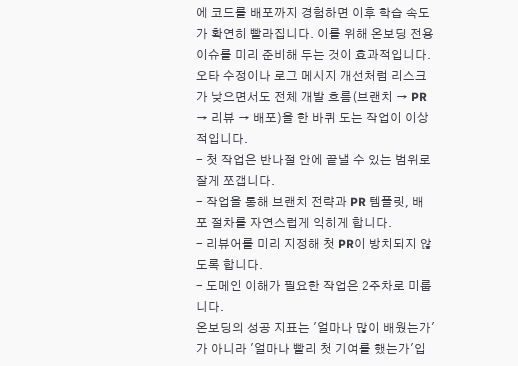에 코드를 배포까지 경험하면 이후 학습 속도가 확연히 빨라집니다. 이를 위해 온보딩 전용 이슈를 미리 준비해 두는 것이 효과적입니다. 오타 수정이나 로그 메시지 개선처럼 리스크가 낮으면서도 전체 개발 흐름(브랜치 → PR → 리뷰 → 배포)을 한 바퀴 도는 작업이 이상적입니다.
- 첫 작업은 반나절 안에 끝낼 수 있는 범위로 잘게 쪼갭니다.
- 작업을 통해 브랜치 전략과 PR 템플릿, 배포 절차를 자연스럽게 익히게 합니다.
- 리뷰어를 미리 지정해 첫 PR이 방치되지 않도록 합니다.
- 도메인 이해가 필요한 작업은 2주차로 미룹니다.
온보딩의 성공 지표는 '얼마나 많이 배웠는가'가 아니라 '얼마나 빨리 첫 기여를 했는가'입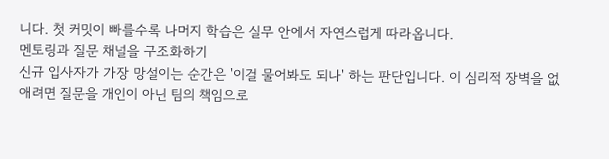니다. 첫 커밋이 빠를수록 나머지 학습은 실무 안에서 자연스럽게 따라옵니다.
멘토링과 질문 채널을 구조화하기
신규 입사자가 가장 망설이는 순간은 '이걸 물어봐도 되나' 하는 판단입니다. 이 심리적 장벽을 없애려면 질문을 개인이 아닌 팀의 책임으로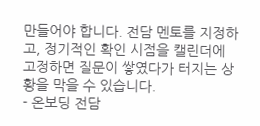만들어야 합니다. 전담 멘토를 지정하고, 정기적인 확인 시점을 캘린더에 고정하면 질문이 쌓였다가 터지는 상황을 막을 수 있습니다.
- 온보딩 전담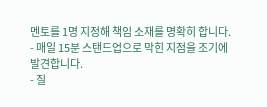멘토를 1명 지정해 책임 소재를 명확히 합니다.
- 매일 15분 스탠드업으로 막힌 지점을 조기에 발견합니다.
- 질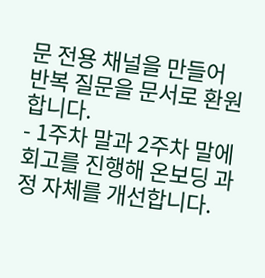문 전용 채널을 만들어 반복 질문을 문서로 환원합니다.
- 1주차 말과 2주차 말에 회고를 진행해 온보딩 과정 자체를 개선합니다.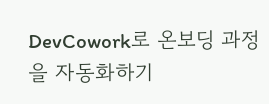DevCowork로 온보딩 과정을 자동화하기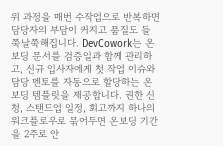위 과정을 매번 수작업으로 반복하면 담당자의 부담이 커지고 품질도 들쭉날쭉해집니다. DevCowork는 온보딩 문서를 검증일과 함께 관리하고, 신규 입사자에게 첫 작업 이슈와 담당 멘토를 자동으로 할당하는 온보딩 템플릿을 제공합니다. 권한 신청, 스탠드업 일정, 회고까지 하나의 워크플로우로 묶어두면 온보딩 기간을 2주로 안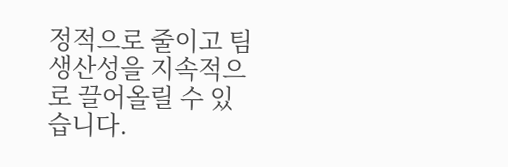정적으로 줄이고 팀 생산성을 지속적으로 끌어올릴 수 있습니다.